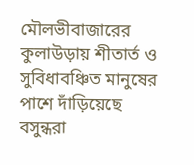মৌলভীবাজারের কুলাউড়ায় শীতার্ত ও সুবিধাবঞ্চিত মানুষের পাশে দাঁড়িয়েছে বসুন্ধরা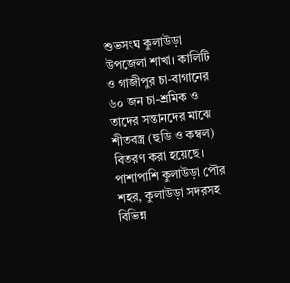শুভসংঘ কুলাউড়া উপজেলা শাখা। কালিটি ও গাজীপুর চা-বাগানের ৬০ জন চা-শ্রমিক ও তাদের সন্তানদের মাঝে শীতবস্ত্র (হুডি ও কম্বল) বিতরণ করা হয়েছে। পাশাপাশি কুলাউড়া পৌর শহর, কুলাউড়া সদরসহ বিভিন্ন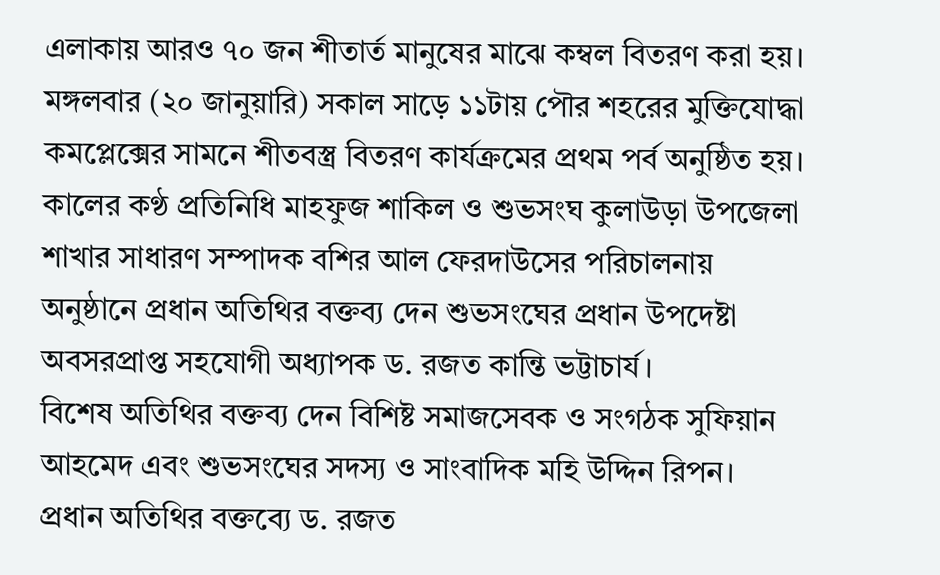এলাকায় আরও ৭০ জন শীতার্ত মানুষের মাঝে কম্বল বিতরণ করা হয়।
মঙ্গলবার (২০ জানুয়ারি) সকাল সাড়ে ১১টায় পৌর শহরের মুক্তিযোদ্ধা কমপ্লেক্সের সামনে শীতবস্ত্র বিতরণ কার্যক্রমের প্রথম পর্ব অনুষ্ঠিত হয়। কালের কণ্ঠ প্রতিনিধি মাহফুজ শাকিল ও শুভসংঘ কুলাউড়া উপজেলা শাখার সাধারণ সম্পাদক বশির আল ফেরদাউসের পরিচালনায় অনুষ্ঠানে প্রধান অতিথির বক্তব্য দেন শুভসংঘের প্রধান উপদেষ্টা অবসরপ্রাপ্ত সহযোগী অধ্যাপক ড. রজত কান্তি ভট্টাচার্য।
বিশেষ অতিথির বক্তব্য দেন বিশিষ্ট সমাজসেবক ও সংগঠক সুফিয়ান আহমেদ এবং শুভসংঘের সদস্য ও সাংবাদিক মহি উদ্দিন রিপন।
প্রধান অতিথির বক্তব্যে ড. রজত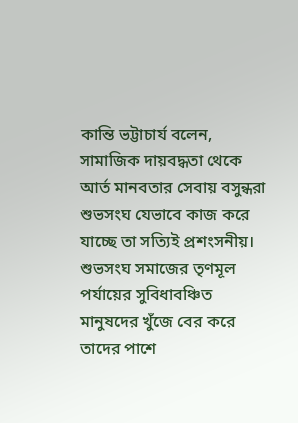কান্তি ভট্টাচার্য বলেন, সামাজিক দায়বদ্ধতা থেকে আর্ত মানবতার সেবায় বসুন্ধরা শুভসংঘ যেভাবে কাজ করে যাচ্ছে তা সত্যিই প্রশংসনীয়। শুভসংঘ সমাজের তৃণমূল পর্যায়ের সুবিধাবঞ্চিত মানুষদের খুঁজে বের করে তাদের পাশে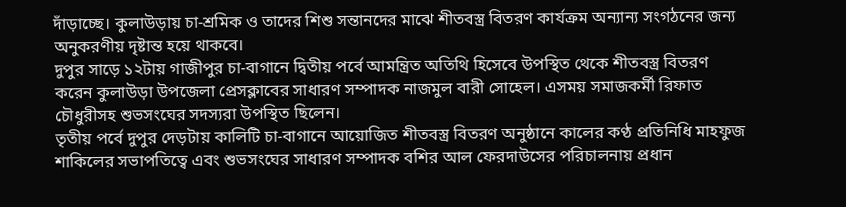দাঁড়াচ্ছে। কুলাউড়ায় চা-শ্রমিক ও তাদের শিশু সন্তানদের মাঝে শীতবস্ত্র বিতরণ কার্যক্রম অন্যান্য সংগঠনের জন্য অনুকরণীয় দৃষ্টান্ত হয়ে থাকবে।
দুপুর সাড়ে ১২টায় গাজীপুর চা-বাগানে দ্বিতীয় পর্বে আমন্ত্রিত অতিথি হিসেবে উপস্থিত থেকে শীতবস্ত্র বিতরণ করেন কুলাউড়া উপজেলা প্রেসক্লাবের সাধারণ সম্পাদক নাজমুল বারী সোহেল। এসময় সমাজকর্মী রিফাত চৌধুরীসহ শুভসংঘের সদস্যরা উপস্থিত ছিলেন।
তৃতীয় পর্বে দুপুর দেড়টায় কালিটি চা-বাগানে আয়োজিত শীতবস্ত্র বিতরণ অনুষ্ঠানে কালের কণ্ঠ প্রতিনিধি মাহফুজ শাকিলের সভাপতিত্বে এবং শুভসংঘের সাধারণ সম্পাদক বশির আল ফেরদাউসের পরিচালনায় প্রধান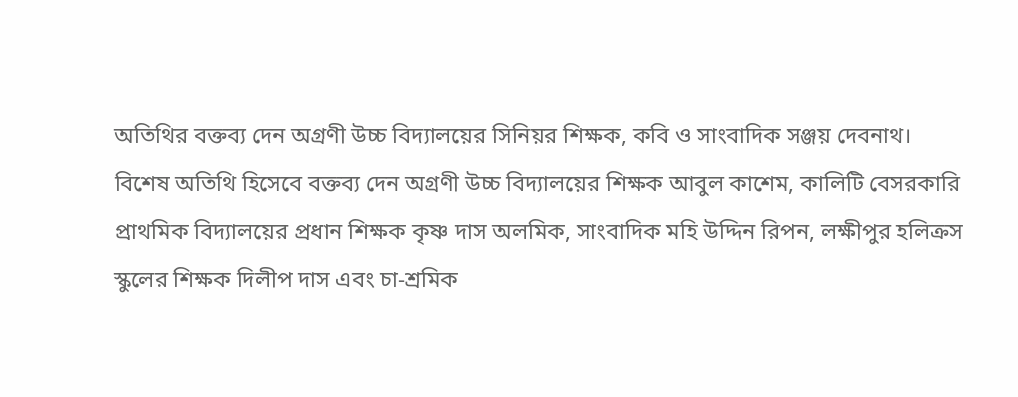অতিথির বক্তব্য দেন অগ্রণী উচ্চ বিদ্যালয়ের সিনিয়র শিক্ষক, কবি ও সাংবাদিক সঞ্জয় দেবনাথ।
বিশেষ অতিথি হিসেবে বক্তব্য দেন অগ্রণী উচ্চ বিদ্যালয়ের শিক্ষক আবুল কাশেম, কালিটি বেসরকারি প্রাথমিক বিদ্যালয়ের প্রধান শিক্ষক কৃষ্ণ দাস অলমিক, সাংবাদিক মহি উদ্দিন রিপন, লক্ষীপুর হলিক্রস স্কুলের শিক্ষক দিলীপ দাস এবং চা-শ্রমিক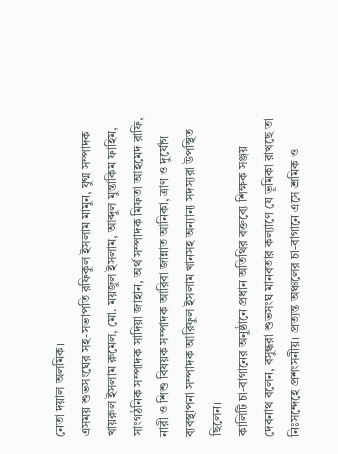নেতা দয়াল অলমিক।
এসময় শুভসংঘের সহ-সভাপতি রফিকুল ইসলাম মামুন, যুগ্ম সম্পাদক খায়রুল ইসলাম রুমেল, মো. ময়জুল ইসলাম, আব্দুল মুন্তাকিম ফাহিম, সাংগঠনিক সম্পাদক সাদিয়া জাহান, অর্থ সম্পাদক মিফতা আহমেদ রাফি, নারী ও শিশু বিষয়ক সম্পাদক আরিবা জান্নাত আনিকা, ত্রাণ ও দুর্যোগ ব্যবস্থাপনা সম্পাদক আরিফুল ইসলাম খানসহ অন্যান্য সদস্যরা উপস্থিত ছিলেন।
কালিটি চা-বাগানের অনুষ্ঠানে প্রধান অতিথির বক্তব্যে শিক্ষক সঞ্জয় দেবনাথ বলেন, বসুন্ধরা শুভসংঘ মানবতার কল্যাণে যে ভূমিকা রাখছে তা নিঃসন্দেহে প্রশংসনীয়। প্রত্যন্ত অঞ্চলের চা-বাগানে এসে শ্রমিক ও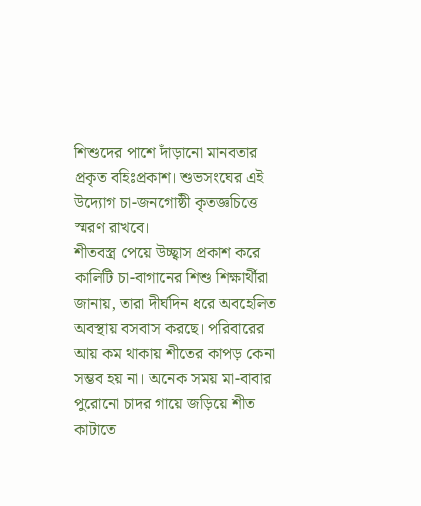শিশুদের পাশে দাঁড়ানো মানবতার প্রকৃত বহিঃপ্রকাশ। শুভসংঘের এই উদ্যোগ চা-জনগোষ্ঠী কৃতজ্ঞচিত্তে স্মরণ রাখবে।
শীতবস্ত্র পেয়ে উচ্ছ্বাস প্রকাশ করে কালিটি চা-বাগানের শিশু শিক্ষার্থীরা জানায়, তারা দীর্ঘদিন ধরে অবহেলিত অবস্থায় বসবাস করছে। পরিবারের আয় কম থাকায় শীতের কাপড় কেনা সম্ভব হয় না। অনেক সময় মা-বাবার পুরোনো চাদর গায়ে জড়িয়ে শীত কাটাতে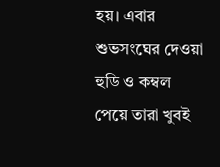হয়। এবার শুভসংঘের দেওয়া হুডি ও কম্বল পেয়ে তারা খুবই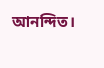আনন্দিত।